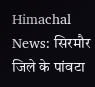Himachal News: सिरमौर जिले के पांवटा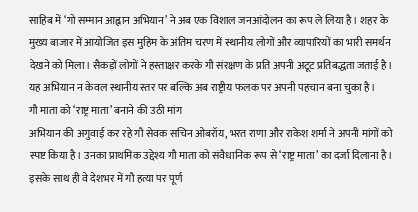साहिब में ‘गो सम्मान आह्वान अभियान’ ने अब एक विशाल जनआंदोलन का रूप ले लिया है। शहर के मुख्य बाजार में आयोजित इस मुहिम के अंतिम चरण में स्थानीय लोगों और व्यापारियों का भारी समर्थन देखने को मिला। सैकड़ों लोगों ने हस्ताक्षर करके गौ संरक्षण के प्रति अपनी अटूट प्रतिबद्धता जताई है। यह अभियान न केवल स्थानीय स्तर पर बल्कि अब राष्ट्रीय फलक पर अपनी पहचान बना चुका है।
गौ माता को ‘राष्ट्र माता’ बनाने की उठी मांग
अभियान की अगुवाई कर रहे गौ सेवक सचिन ओबरॉय, भरत राणा और राकेश शर्मा ने अपनी मांगों को स्पष्ट किया है। उनका प्राथमिक उद्देश्य गौ माता को संवैधानिक रूप से ‘राष्ट्र माता’ का दर्जा दिलाना है। इसके साथ ही वे देशभर में गौ हत्या पर पूर्ण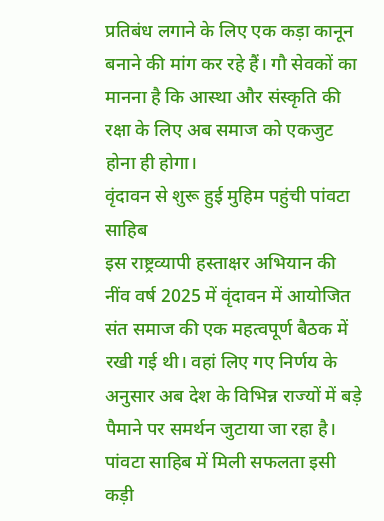प्रतिबंध लगाने के लिए एक कड़ा कानून बनाने की मांग कर रहे हैं। गौ सेवकों का मानना है कि आस्था और संस्कृति की रक्षा के लिए अब समाज को एकजुट होना ही होगा।
वृंदावन से शुरू हुई मुहिम पहुंची पांवटा साहिब
इस राष्ट्रव्यापी हस्ताक्षर अभियान की नींव वर्ष 2025 में वृंदावन में आयोजित संत समाज की एक महत्वपूर्ण बैठक में रखी गई थी। वहां लिए गए निर्णय के अनुसार अब देश के विभिन्न राज्यों में बड़े पैमाने पर समर्थन जुटाया जा रहा है। पांवटा साहिब में मिली सफलता इसी कड़ी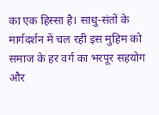का एक हिस्सा है। साधु-संतों के मार्गदर्शन में चल रही इस मुहिम को समाज के हर वर्ग का भरपूर सहयोग और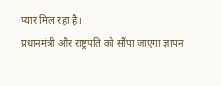प्यार मिल रहा है।
प्रधानमंत्री और राष्ट्रपति को सौंपा जाएगा ज्ञापन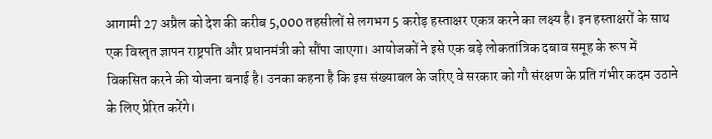आगामी 27 अप्रैल को देश की करीब 5,000 तहसीलों से लगभग 5 करोड़ हस्ताक्षर एकत्र करने का लक्ष्य है। इन हस्ताक्षरों के साथ एक विस्तृत ज्ञापन राष्ट्रपति और प्रधानमंत्री को सौंपा जाएगा। आयोजकों ने इसे एक बड़े लोकतांत्रिक दबाव समूह के रूप में विकसित करने की योजना बनाई है। उनका कहना है कि इस संख्याबल के जरिए वे सरकार को गौ संरक्षण के प्रति गंभीर कदम उठाने के लिए प्रेरित करेंगे।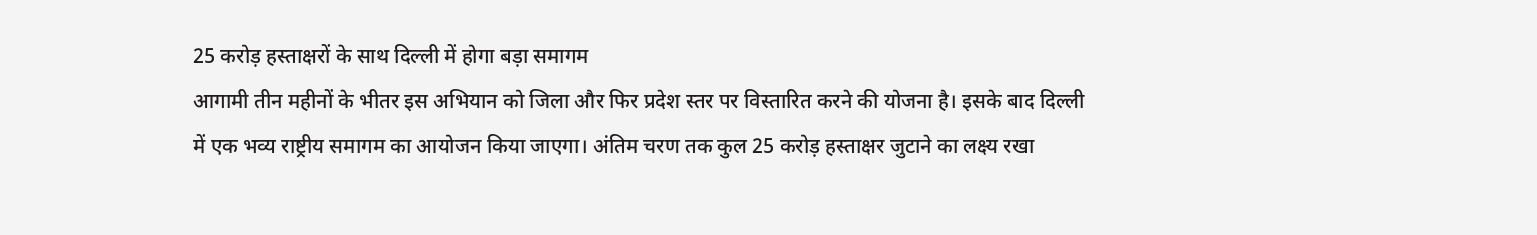25 करोड़ हस्ताक्षरों के साथ दिल्ली में होगा बड़ा समागम
आगामी तीन महीनों के भीतर इस अभियान को जिला और फिर प्रदेश स्तर पर विस्तारित करने की योजना है। इसके बाद दिल्ली में एक भव्य राष्ट्रीय समागम का आयोजन किया जाएगा। अंतिम चरण तक कुल 25 करोड़ हस्ताक्षर जुटाने का लक्ष्य रखा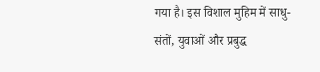गया है। इस विशाल मुहिम में साधु-संतों, युवाओं और प्रबुद्ध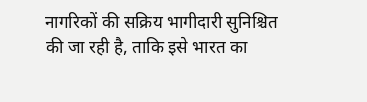नागरिकों की सक्रिय भागीदारी सुनिश्चित की जा रही है, ताकि इसे भारत का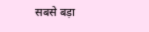सबसे बड़ा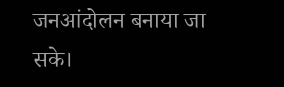जनआंदोलन बनाया जा सके।